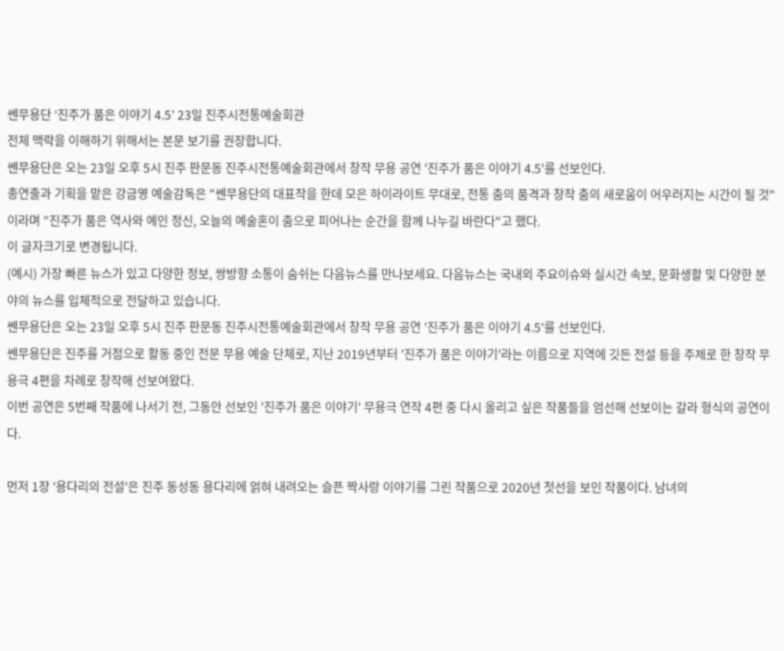쎈무용단 ‘진주가 품은 이야기 4.5’ 23일 진주시전통예술회관
전체 맥락을 이해하기 위해서는 본문 보기를 권장합니다.
쎈무용단은 오는 23일 오후 5시 진주 판문동 진주시전통예술회관에서 창작 무용 공연 '진주가 품은 이야기 4.5'를 선보인다.
총연출과 기획을 맡은 강금영 예술감독은 "쎈무용단의 대표작을 한데 모은 하이라이트 무대로, 전통 춤의 품격과 창작 춤의 새로움이 어우러지는 시간이 될 것"이라며 "진주가 품은 역사와 예인 정신, 오늘의 예술혼이 춤으로 피어나는 순간을 함께 나누길 바란다"고 했다.
이 글자크기로 변경됩니다.
(예시) 가장 빠른 뉴스가 있고 다양한 정보, 쌍방향 소통이 숨쉬는 다음뉴스를 만나보세요. 다음뉴스는 국내외 주요이슈와 실시간 속보, 문화생활 및 다양한 분야의 뉴스를 입체적으로 전달하고 있습니다.
쎈무용단은 오는 23일 오후 5시 진주 판문동 진주시전통예술회관에서 창작 무용 공연 '진주가 품은 이야기 4.5'를 선보인다.
쎈무용단은 진주를 거점으로 활동 중인 전문 무용 예술 단체로, 지난 2019년부터 '진주가 품은 이야기'라는 이름으로 지역에 깃든 전설 등을 주제로 한 창작 무용극 4편을 차례로 창작해 선보여왔다.
이번 공연은 5번째 작품에 나서기 전, 그동안 선보인 '진주가 품은 이야기' 무용극 연작 4편 중 다시 올리고 싶은 작품들을 엄선해 선보이는 갈라 형식의 공연이다.

먼저 1장 '용다리의 전설'은 진주 동성동 용다리에 얽혀 내려오는 슬픈 짝사랑 이야기를 그린 작품으로 2020년 첫선을 보인 작품이다. 남녀의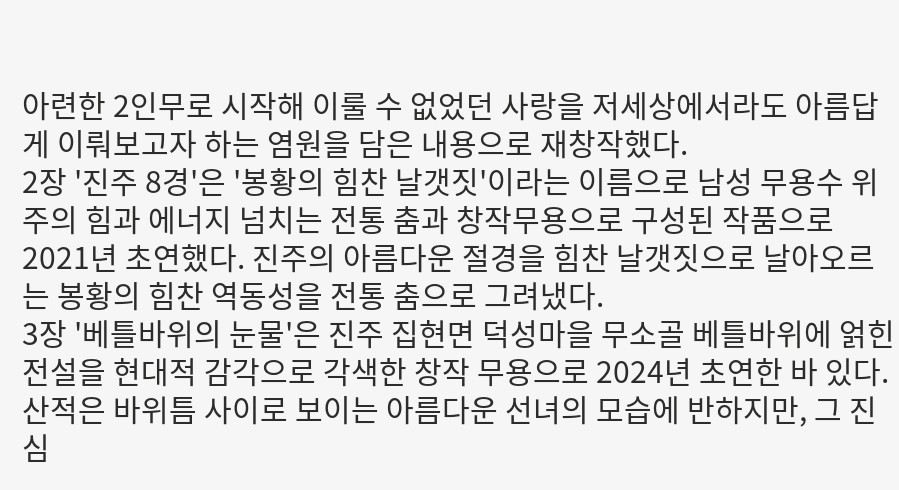아련한 2인무로 시작해 이룰 수 없었던 사랑을 저세상에서라도 아름답게 이뤄보고자 하는 염원을 담은 내용으로 재창작했다.
2장 '진주 8경'은 '봉황의 힘찬 날갯짓'이라는 이름으로 남성 무용수 위주의 힘과 에너지 넘치는 전통 춤과 창작무용으로 구성된 작품으로 2021년 초연했다. 진주의 아름다운 절경을 힘찬 날갯짓으로 날아오르는 봉황의 힘찬 역동성을 전통 춤으로 그려냈다.
3장 '베틀바위의 눈물'은 진주 집현면 덕성마을 무소골 베틀바위에 얽힌 전설을 현대적 감각으로 각색한 창작 무용으로 2024년 초연한 바 있다. 산적은 바위틈 사이로 보이는 아름다운 선녀의 모습에 반하지만, 그 진심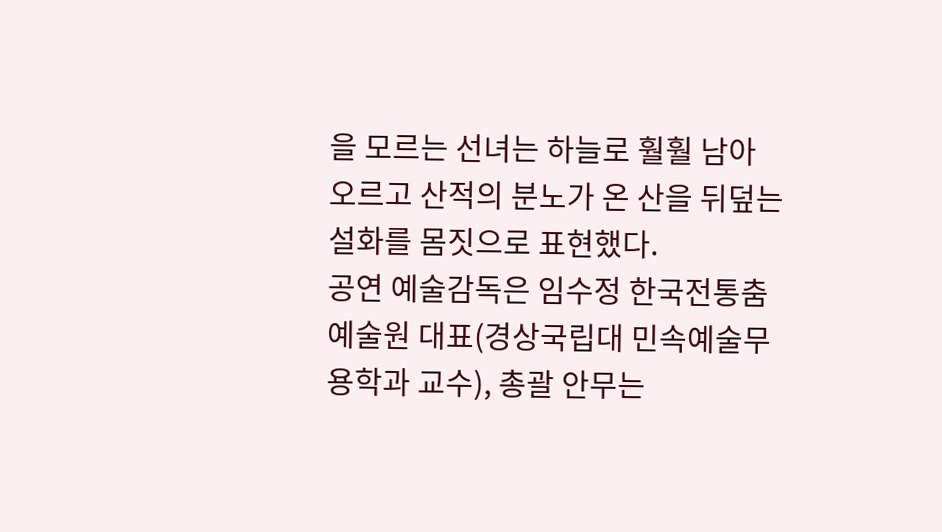을 모르는 선녀는 하늘로 훨훨 남아 오르고 산적의 분노가 온 산을 뒤덮는 설화를 몸짓으로 표현했다.
공연 예술감독은 임수정 한국전통춤예술원 대표(경상국립대 민속예술무용학과 교수), 총괄 안무는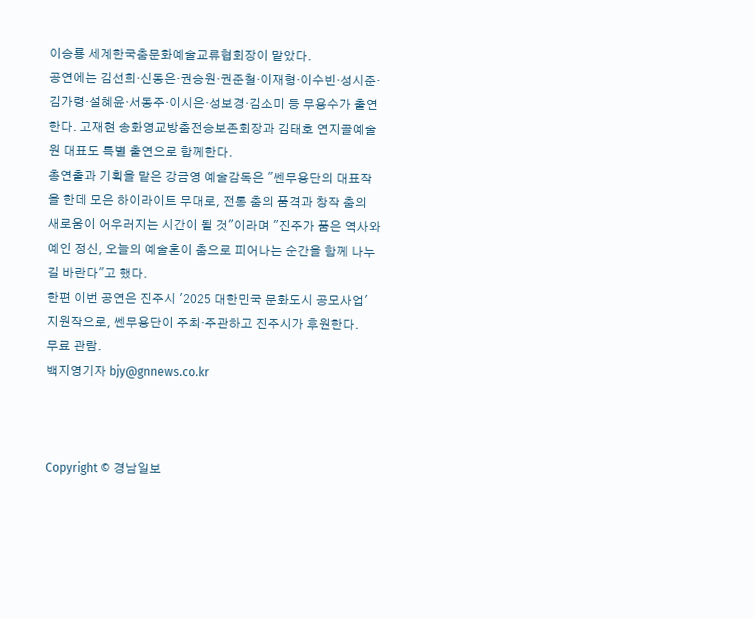이승룡 세계한국춤문화예술교류협회장이 맡았다.
공연에는 김선희·신동은·권승원·권준철·이재형·이수빈·성시준·김가령·설혜윤·서동주·이시은·성보경·김소미 등 무용수가 출연한다. 고재현 송화영교방춤전승보존회장과 김태호 연지골예술원 대표도 특별 출연으로 함께한다.
총연출과 기획을 맡은 강금영 예술감독은 "쎈무용단의 대표작을 한데 모은 하이라이트 무대로, 전통 춤의 품격과 창작 춤의 새로움이 어우러지는 시간이 될 것"이라며 "진주가 품은 역사와 예인 정신, 오늘의 예술혼이 춤으로 피어나는 순간을 함께 나누길 바란다"고 했다.
한편 이번 공연은 진주시 '2025 대한민국 문화도시 공모사업' 지원작으로, 쎈무용단이 주최·주관하고 진주시가 후원한다.
무료 관람.
백지영기자 bjy@gnnews.co.kr



Copyright © 경남일보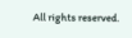All rights reserved.